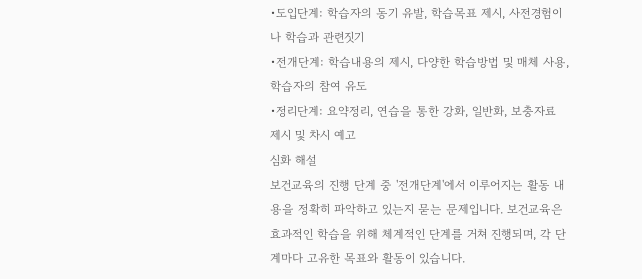•도입단계: 학습자의 동기 유발, 학습목표 제시, 사전경험이나 학습과 관련짓기
•전개단계: 학습내용의 제시, 다양한 학습방법 및 매체 사용, 학습자의 참여 유도
•정리단계: 요약정리, 연습을 통한 강화, 일반화, 보충자료 제시 및 차시 예고
심화 해설
보건교육의 진행 단계 중 '전개단계'에서 이루어지는 활동 내용을 정확히 파악하고 있는지 묻는 문제입니다. 보건교육은 효과적인 학습을 위해 체계적인 단계를 거쳐 진행되며, 각 단계마다 고유한 목표와 활동이 있습니다.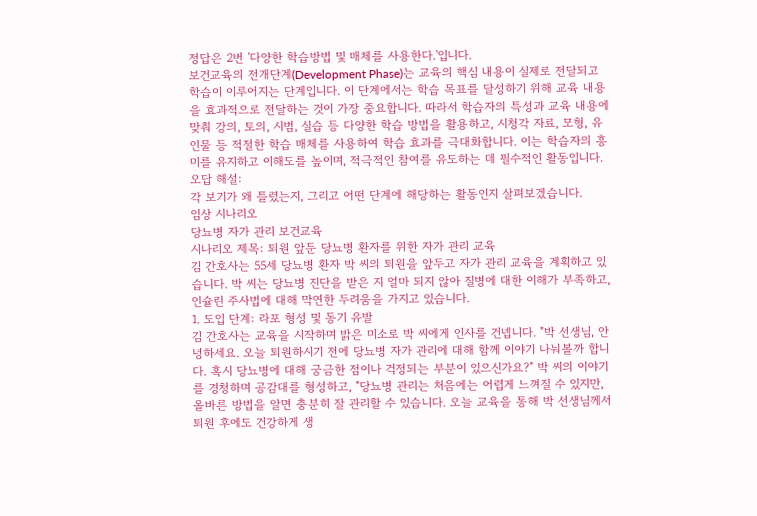정답은 2번 '다양한 학습방법 및 매체를 사용한다.'입니다.
보건교육의 전개단계(Development Phase)는 교육의 핵심 내용이 실제로 전달되고 학습이 이루어지는 단계입니다. 이 단계에서는 학습 목표를 달성하기 위해 교육 내용을 효과적으로 전달하는 것이 가장 중요합니다. 따라서 학습자의 특성과 교육 내용에 맞춰 강의, 토의, 시범, 실습 등 다양한 학습 방법을 활용하고, 시청각 자료, 모형, 유인물 등 적절한 학습 매체를 사용하여 학습 효과를 극대화합니다. 이는 학습자의 흥미를 유지하고 이해도를 높이며, 적극적인 참여를 유도하는 데 필수적인 활동입니다.
오답 해설:
각 보기가 왜 틀렸는지, 그리고 어떤 단계에 해당하는 활동인지 살펴보겠습니다.
임상 시나리오
당뇨병 자가 관리 보건교육
시나리오 제목: 퇴원 앞둔 당뇨병 환자를 위한 자가 관리 교육
김 간호사는 55세 당뇨병 환자 박 씨의 퇴원을 앞두고 자가 관리 교육을 계획하고 있습니다. 박 씨는 당뇨병 진단을 받은 지 얼마 되지 않아 질병에 대한 이해가 부족하고, 인슐린 주사법에 대해 막연한 두려움을 가지고 있습니다.
1. 도입 단계: 라포 형성 및 동기 유발
김 간호사는 교육을 시작하며 밝은 미소로 박 씨에게 인사를 건넵니다. "박 선생님, 안녕하세요. 오늘 퇴원하시기 전에 당뇨병 자가 관리에 대해 함께 이야기 나눠볼까 합니다. 혹시 당뇨병에 대해 궁금한 점이나 걱정되는 부분이 있으신가요?" 박 씨의 이야기를 경청하며 공감대를 형성하고, "당뇨병 관리는 처음에는 어렵게 느껴질 수 있지만, 올바른 방법을 알면 충분히 잘 관리할 수 있습니다. 오늘 교육을 통해 박 선생님께서 퇴원 후에도 건강하게 생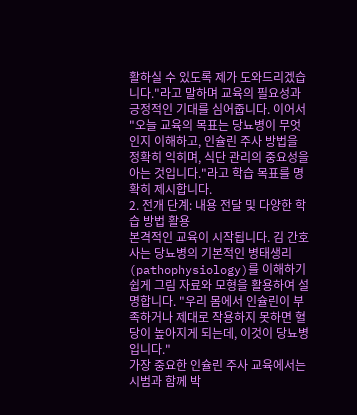활하실 수 있도록 제가 도와드리겠습니다."라고 말하며 교육의 필요성과 긍정적인 기대를 심어줍니다. 이어서 "오늘 교육의 목표는 당뇨병이 무엇인지 이해하고, 인슐린 주사 방법을 정확히 익히며, 식단 관리의 중요성을 아는 것입니다."라고 학습 목표를 명확히 제시합니다.
2. 전개 단계: 내용 전달 및 다양한 학습 방법 활용
본격적인 교육이 시작됩니다. 김 간호사는 당뇨병의 기본적인 병태생리(pathophysiology)를 이해하기 쉽게 그림 자료와 모형을 활용하여 설명합니다. "우리 몸에서 인슐린이 부족하거나 제대로 작용하지 못하면 혈당이 높아지게 되는데, 이것이 당뇨병입니다."
가장 중요한 인슐린 주사 교육에서는 시범과 함께 박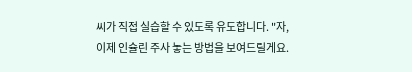씨가 직접 실습할 수 있도록 유도합니다. "자, 이제 인슐린 주사 놓는 방법을 보여드릴게요.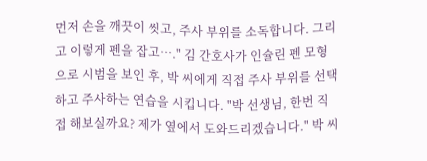먼저 손을 깨끗이 씻고, 주사 부위를 소독합니다. 그리고 이렇게 펜을 잡고…." 김 간호사가 인슐린 펜 모형으로 시범을 보인 후, 박 씨에게 직접 주사 부위를 선택하고 주사하는 연습을 시킵니다. "박 선생님, 한번 직접 해보실까요? 제가 옆에서 도와드리겠습니다." 박 씨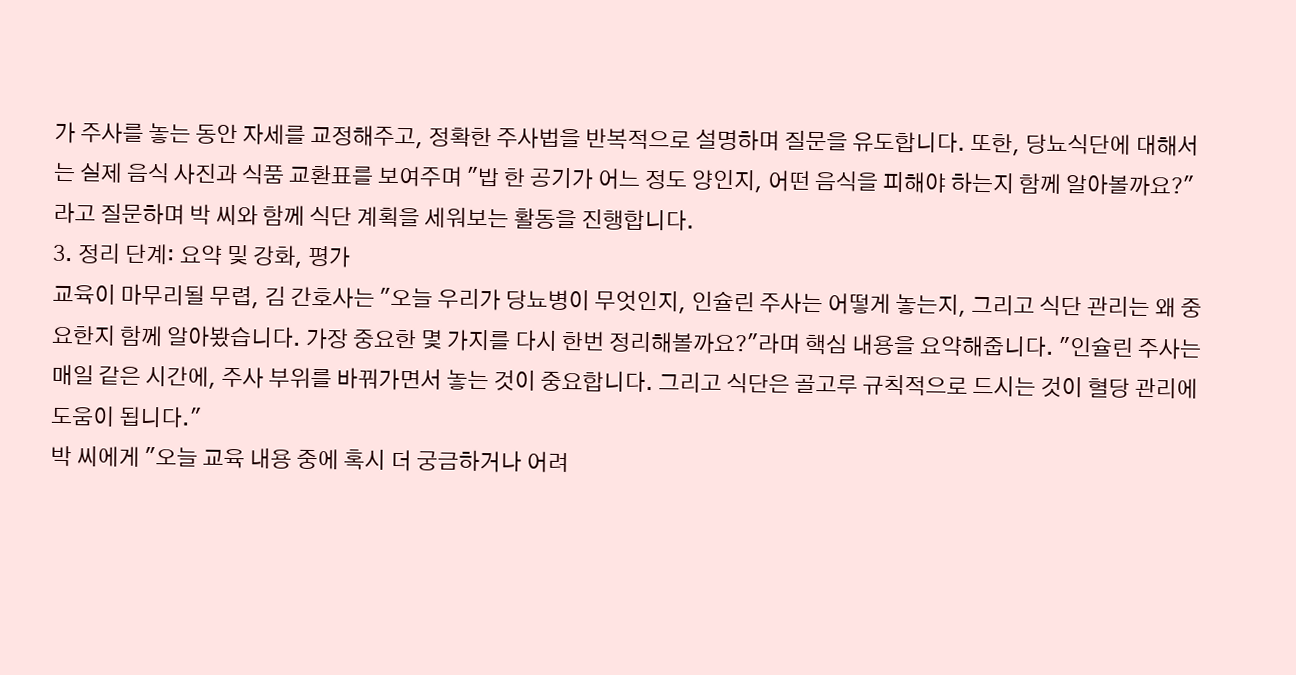가 주사를 놓는 동안 자세를 교정해주고, 정확한 주사법을 반복적으로 설명하며 질문을 유도합니다. 또한, 당뇨식단에 대해서는 실제 음식 사진과 식품 교환표를 보여주며 "밥 한 공기가 어느 정도 양인지, 어떤 음식을 피해야 하는지 함께 알아볼까요?"라고 질문하며 박 씨와 함께 식단 계획을 세워보는 활동을 진행합니다.
3. 정리 단계: 요약 및 강화, 평가
교육이 마무리될 무렵, 김 간호사는 "오늘 우리가 당뇨병이 무엇인지, 인슐린 주사는 어떻게 놓는지, 그리고 식단 관리는 왜 중요한지 함께 알아봤습니다. 가장 중요한 몇 가지를 다시 한번 정리해볼까요?"라며 핵심 내용을 요약해줍니다. "인슐린 주사는 매일 같은 시간에, 주사 부위를 바꿔가면서 놓는 것이 중요합니다. 그리고 식단은 골고루 규칙적으로 드시는 것이 혈당 관리에 도움이 됩니다."
박 씨에게 "오늘 교육 내용 중에 혹시 더 궁금하거나 어려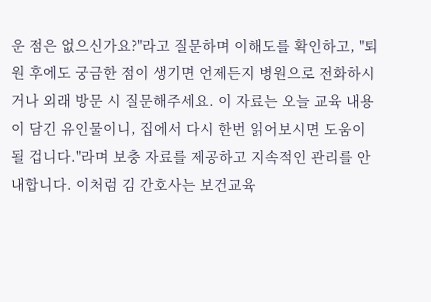운 점은 없으신가요?"라고 질문하며 이해도를 확인하고, "퇴원 후에도 궁금한 점이 생기면 언제든지 병원으로 전화하시거나 외래 방문 시 질문해주세요. 이 자료는 오늘 교육 내용이 담긴 유인물이니, 집에서 다시 한번 읽어보시면 도움이 될 겁니다."라며 보충 자료를 제공하고 지속적인 관리를 안내합니다. 이처럼 김 간호사는 보건교육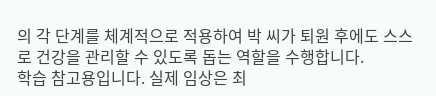의 각 단계를 체계적으로 적용하여 박 씨가 퇴원 후에도 스스로 건강을 관리할 수 있도록 돕는 역할을 수행합니다.
학습 참고용입니다. 실제 임상은 최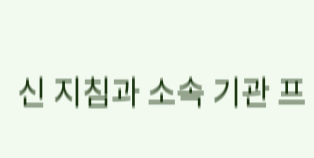신 지침과 소속 기관 프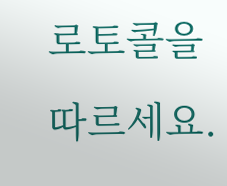로토콜을 따르세요.